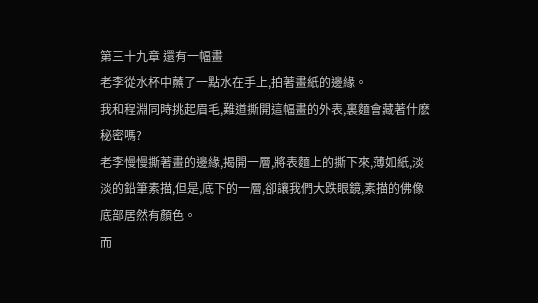第三十九章 還有一幅畫
老李從水杯中蘸了一點水在手上,拍著畫紙的邊緣。
我和程淵同時挑起眉毛,難道撕開這幅畫的外表,裏麵會藏著什麽秘密嗎?
老李慢慢撕著畫的邊緣,揭開一層,將表麵上的撕下來,薄如紙,淡淡的鉛筆素描,但是,底下的一層,卻讓我們大跌眼鏡,素描的佛像底部居然有顏色。
而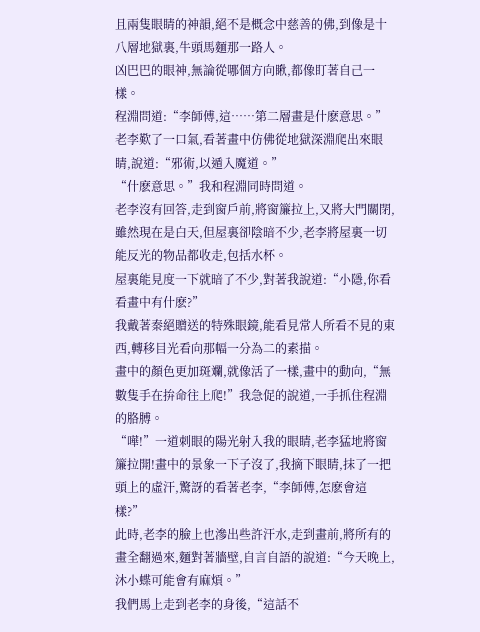且兩隻眼睛的神韻,絕不是概念中慈善的佛,到像是十八層地獄裏,牛頭馬麵那一路人。
凶巴巴的眼神,無論從哪個方向瞅,都像盯著自己一樣。
程淵問道:“李師傅,這……第二層畫是什麽意思。”
老李歎了一口氣,看著畫中仿佛從地獄深淵爬出來眼睛,說道:“邪術,以遁入魔道。”
“什麽意思。”我和程淵同時問道。
老李沒有回答,走到窗戶前,將窗簾拉上,又將大門關閉,雖然現在是白天,但屋裏卻陰暗不少,老李將屋裏一切能反光的物品都收走,包括水杯。
屋裏能見度一下就暗了不少,對著我說道:“小隱,你看看畫中有什麽?”
我戴著秦絕贈送的特殊眼鏡,能看見常人所看不見的東西,轉移目光看向那幅一分為二的素描。
畫中的顏色更加斑斕,就像活了一樣,畫中的動向,“無數隻手在拚命往上爬!”我急促的說道,一手抓住程淵的胳膊。
“嘩!”一道刺眼的陽光射入我的眼睛,老李猛地將窗簾拉開!畫中的景象一下子沒了,我摘下眼睛,抹了一把頭上的虛汗,驚訝的看著老李,“李師傅,怎麽會這樣?”
此時,老李的臉上也滲出些許汗水,走到畫前,將所有的畫全翻過來,麵對著牆壁,自言自語的說道:“今天晚上,沐小蝶可能會有麻煩。”
我們馬上走到老李的身後,“這話不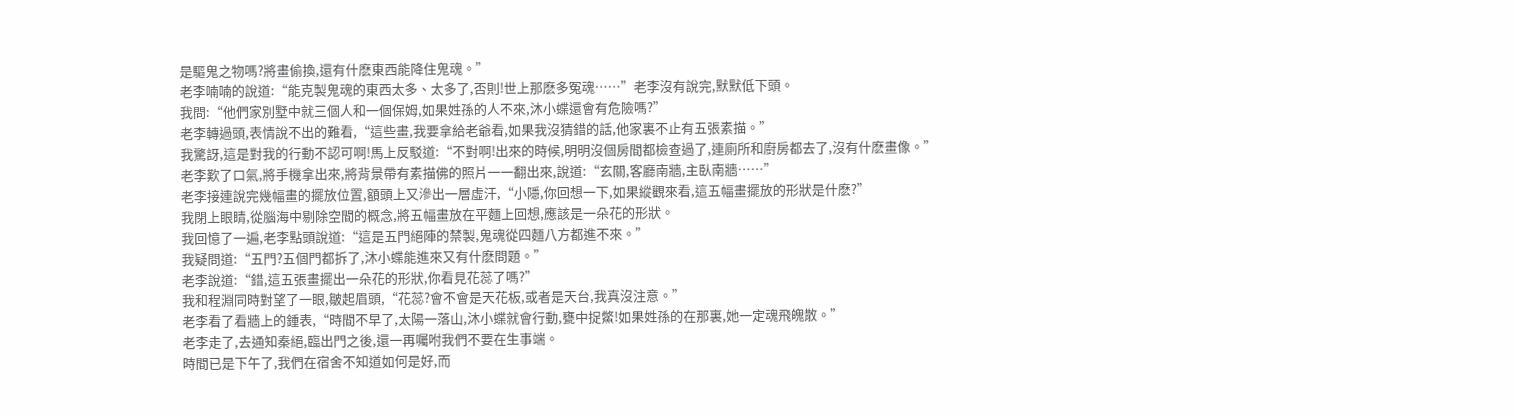是驅鬼之物嗎?將畫偷換,還有什麽東西能降住鬼魂。”
老李喃喃的說道:“能克製鬼魂的東西太多、太多了,否則!世上那麽多冤魂……”老李沒有說完,默默低下頭。
我問:“他們家別墅中就三個人和一個保姆,如果姓孫的人不來,沐小蝶還會有危險嗎?”
老李轉過頭,表情說不出的難看,“這些畫,我要拿給老爺看,如果我沒猜錯的話,他家裏不止有五張素描。”
我驚訝,這是對我的行動不認可啊!馬上反駁道:“不對啊!出來的時候,明明沒個房間都檢查過了,連廁所和廚房都去了,沒有什麽畫像。”
老李歎了口氣,將手機拿出來,將背景帶有素描佛的照片一一翻出來,說道:“玄關,客廳南牆,主臥南牆……”
老李接連說完幾幅畫的擺放位置,額頭上又滲出一層虛汗,“小隱,你回想一下,如果縱觀來看,這五幅畫擺放的形狀是什麽?”
我閉上眼睛,從腦海中剔除空間的概念,將五幅畫放在平麵上回想,應該是一朵花的形狀。
我回憶了一遍,老李點頭說道:“這是五門絕陣的禁製,鬼魂從四麵八方都進不來。”
我疑問道:“五門?五個門都拆了,沐小蝶能進來又有什麽問題。”
老李說道:“錯,這五張畫擺出一朵花的形狀,你看見花蕊了嗎?”
我和程淵同時對望了一眼,皺起眉頭,“花蕊?會不會是天花板,或者是天台,我真沒注意。”
老李看了看牆上的鍾表,“時間不早了,太陽一落山,沐小蝶就會行動,甕中捉鱉!如果姓孫的在那裏,她一定魂飛魄散。”
老李走了,去通知秦絕,臨出門之後,還一再囑咐我們不要在生事端。
時間已是下午了,我們在宿舍不知道如何是好,而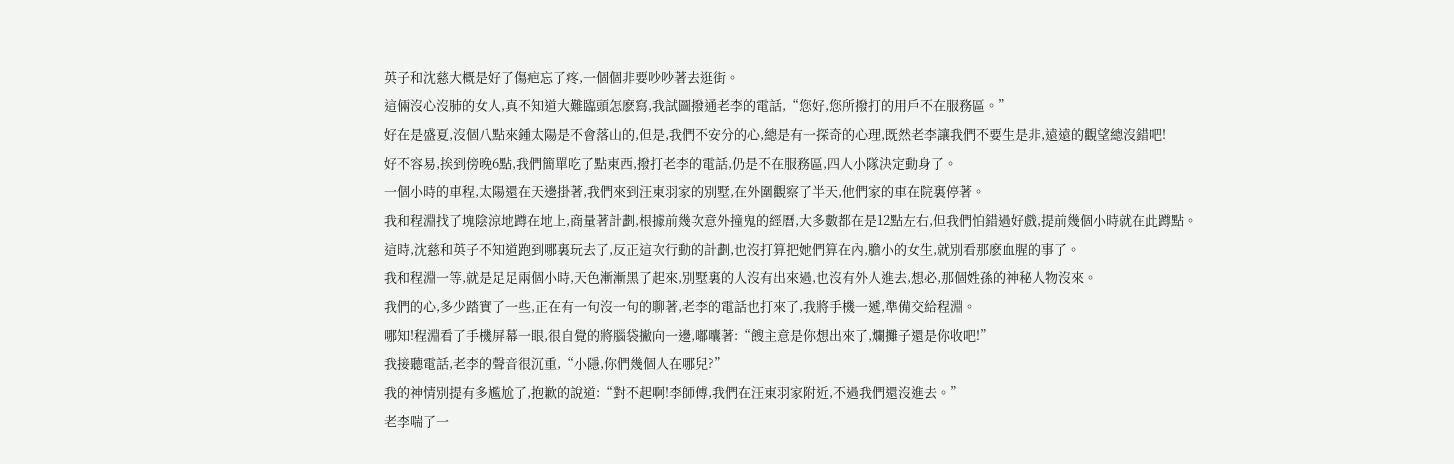英子和沈慈大概是好了傷疤忘了疼,一個個非要吵吵著去逛街。
這倆沒心沒肺的女人,真不知道大難臨頭怎麽寫,我試圖撥通老李的電話,“您好,您所撥打的用戶不在服務區。”
好在是盛夏,沒個八點來鍾太陽是不會落山的,但是,我們不安分的心,總是有一探奇的心理,既然老李讓我們不要生是非,遠遠的觀望總沒錯吧!
好不容易,挨到傍晚6點,我們簡單吃了點東西,撥打老李的電話,仍是不在服務區,四人小隊決定動身了。
一個小時的車程,太陽還在天邊掛著,我們來到汪東羽家的別墅,在外圍觀察了半天,他們家的車在院裏停著。
我和程淵找了塊陰涼地蹲在地上,商量著計劃,根據前幾次意外撞鬼的經曆,大多數都在是12點左右,但我們怕錯過好戲,提前幾個小時就在此蹲點。
這時,沈慈和英子不知道跑到哪裏玩去了,反正這次行動的計劃,也沒打算把她們算在內,膽小的女生,就別看那麽血腥的事了。
我和程淵一等,就是足足兩個小時,天色漸漸黑了起來,別墅裏的人沒有出來過,也沒有外人進去,想必,那個姓孫的神秘人物沒來。
我們的心,多少踏實了一些,正在有一句沒一句的聊著,老李的電話也打來了,我將手機一遞,準備交給程淵。
哪知!程淵看了手機屏幕一眼,很自覺的將腦袋撇向一邊,嘟囔著:“餿主意是你想出來了,爛攤子還是你收吧!”
我接聽電話,老李的聲音很沉重,“小隱,你們幾個人在哪兒?”
我的神情別提有多尷尬了,抱歉的說道:“對不起啊!李師傅,我們在汪東羽家附近,不過我們還沒進去。”
老李喘了一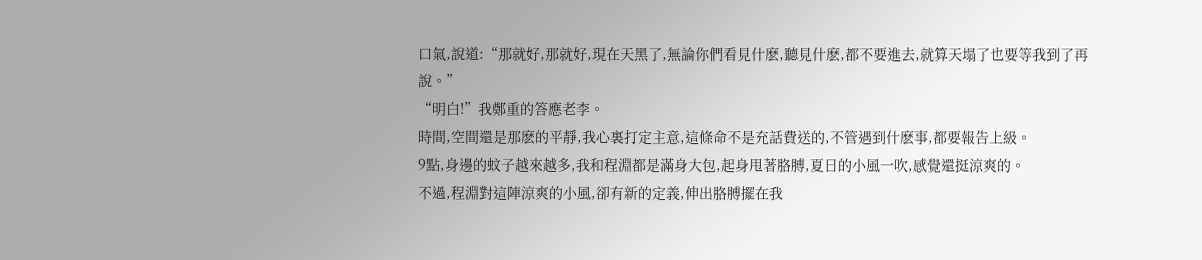口氣,說道:“那就好,那就好,現在天黑了,無論你們看見什麽,聽見什麽,都不要進去,就算天塌了也要等我到了再說。”
“明白!”我鄭重的答應老李。
時間,空間還是那麽的平靜,我心裏打定主意,這條命不是充話費送的,不管遇到什麽事,都要報告上級。
9點,身邊的蚊子越來越多,我和程淵都是滿身大包,起身甩著胳膊,夏日的小風一吹,感覺還挺涼爽的。
不過,程淵對這陣涼爽的小風,卻有新的定義,伸出胳膊擺在我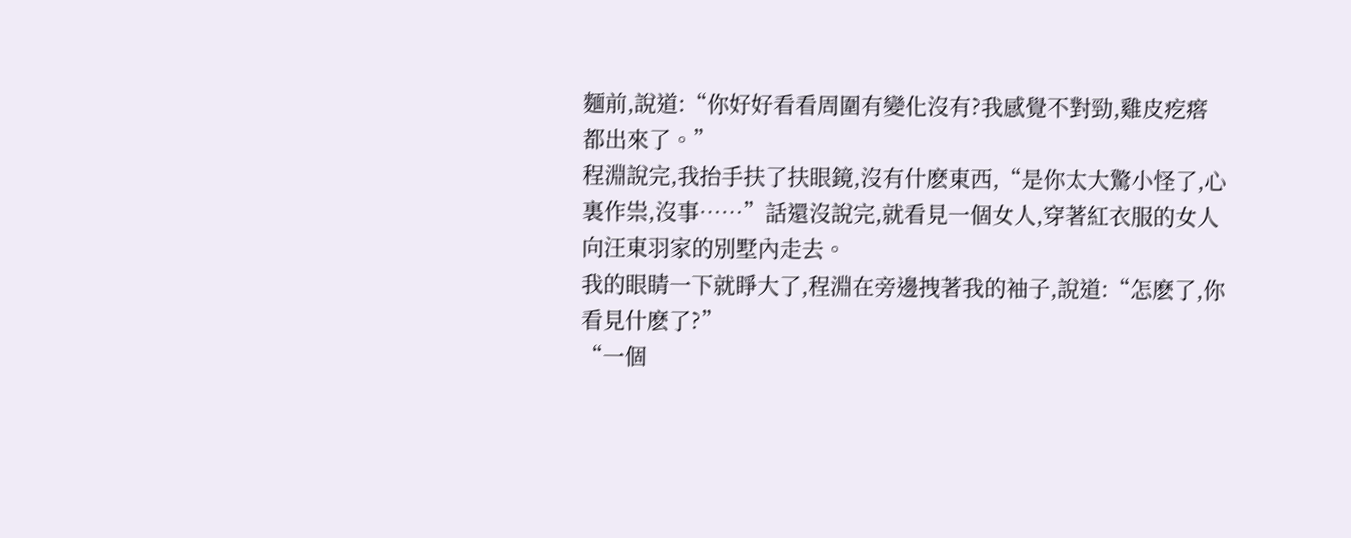麵前,說道:“你好好看看周圍有變化沒有?我感覺不對勁,雞皮疙瘩都出來了。”
程淵說完,我抬手扶了扶眼鏡,沒有什麽東西,“是你太大驚小怪了,心裏作祟,沒事……”話還沒說完,就看見一個女人,穿著紅衣服的女人向汪東羽家的別墅內走去。
我的眼睛一下就睜大了,程淵在旁邊拽著我的袖子,說道:“怎麽了,你看見什麽了?”
“一個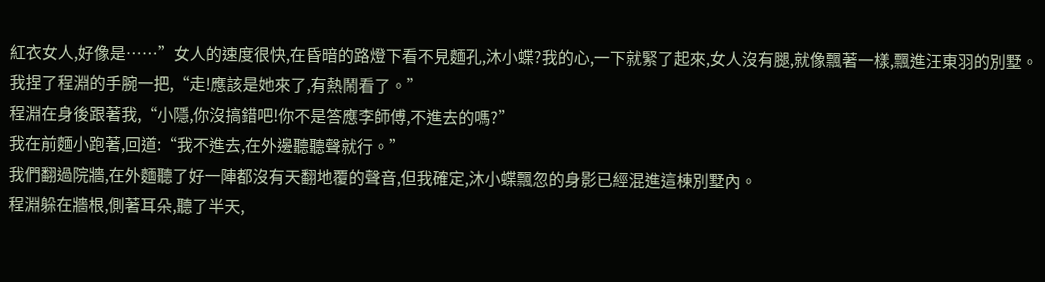紅衣女人,好像是……”女人的速度很快,在昏暗的路燈下看不見麵孔,沐小蝶?我的心,一下就緊了起來,女人沒有腿,就像飄著一樣,飄進汪東羽的別墅。
我捏了程淵的手腕一把,“走!應該是她來了,有熱鬧看了。”
程淵在身後跟著我,“小隱,你沒搞錯吧!你不是答應李師傅,不進去的嗎?”
我在前麵小跑著,回道:“我不進去,在外邊聽聽聲就行。”
我們翻過院牆,在外麵聽了好一陣都沒有天翻地覆的聲音,但我確定,沐小蝶飄忽的身影已經混進這棟別墅內。
程淵躲在牆根,側著耳朵,聽了半天,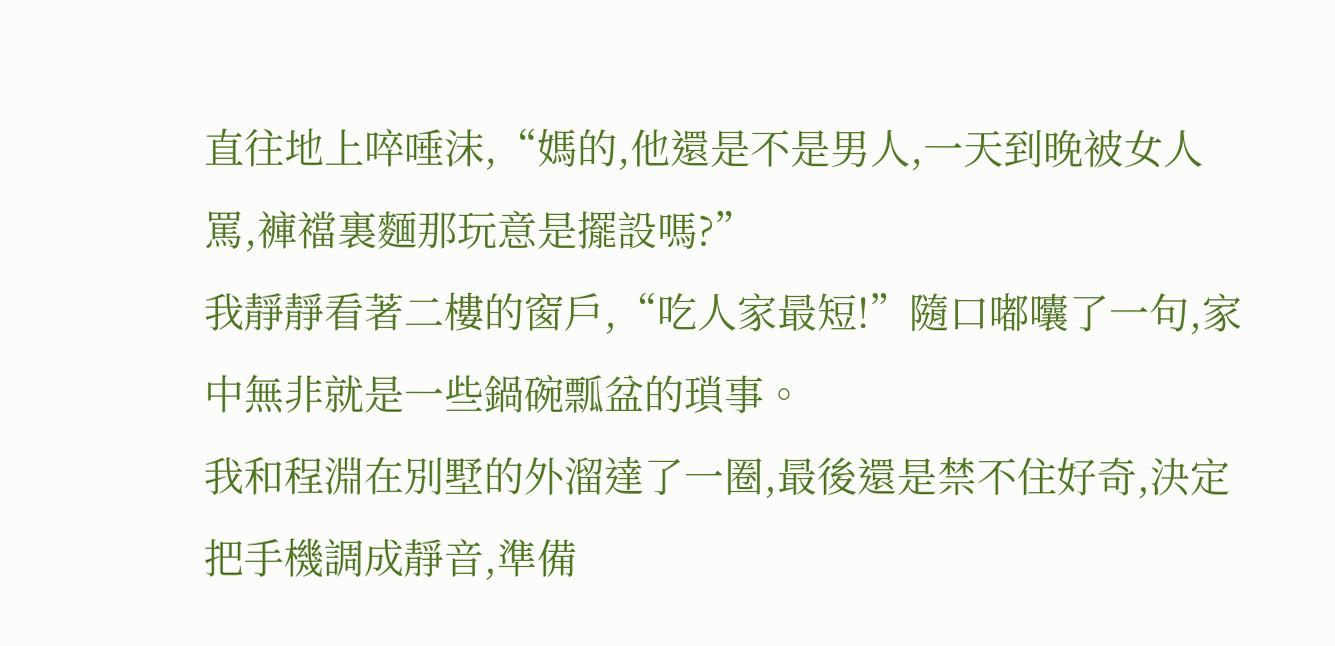直往地上啐唾沫,“媽的,他還是不是男人,一天到晚被女人罵,褲襠裏麵那玩意是擺設嗎?”
我靜靜看著二樓的窗戶,“吃人家最短!”隨口嘟囔了一句,家中無非就是一些鍋碗瓢盆的瑣事。
我和程淵在別墅的外溜達了一圈,最後還是禁不住好奇,決定把手機調成靜音,準備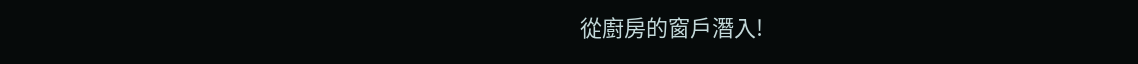從廚房的窗戶潛入!